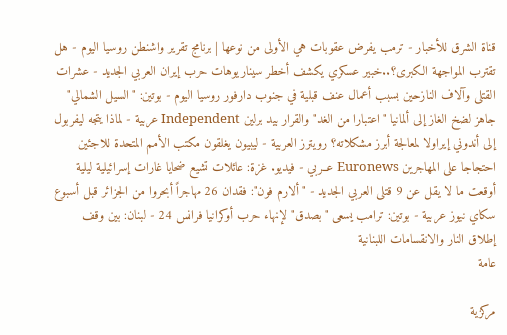قناة الشرق للأخبار - ترمب يفرض عقوبات هي الأولى من نوعها | برنامج تقرير واشنطن روسيا اليوم - هل تقترب المواجهة الكبرى؟..خبير عسكري يكشف أخطر سيناريوهات حرب إيران العربي الجديد - عشرات القتلى وآلاف النازحين بسبب أعمال عنف قبلية في جنوب دارفور روسيا اليوم - بوتين: "السيل الشمالي" جاهز لضخ الغاز إلى ألمانيا "اعتبارا من الغد" والقرار بيد برلين Independent عربية - لماذا يتجه ليفربول إلى أندوني إيراولا لمعالجة أبرز مشكلاته؟ رويترز العربية - ليبيون يغلقون مكتب الأمم المتحدة للاجئين احتجاجا على المهاجرين Euronews عــربي - فيديو. غزة: عائلات تشيع ضحايا غارات إسرائيلية ليلية أوقعت ما لا يقل عن 9 قتلى العربي الجديد - "ألارم فون": فقدان 26 مهاجراً أبحروا من الجزائر قبل أسبوع سكاي نيوز عربية - بوتين: ترامب يسعى "بصدق" لإنهاء حرب أوكرانيا فرانس 24 - لبنان: بين وقف إطلاق النار والانقسامات اللبنانية
عامة

مركزية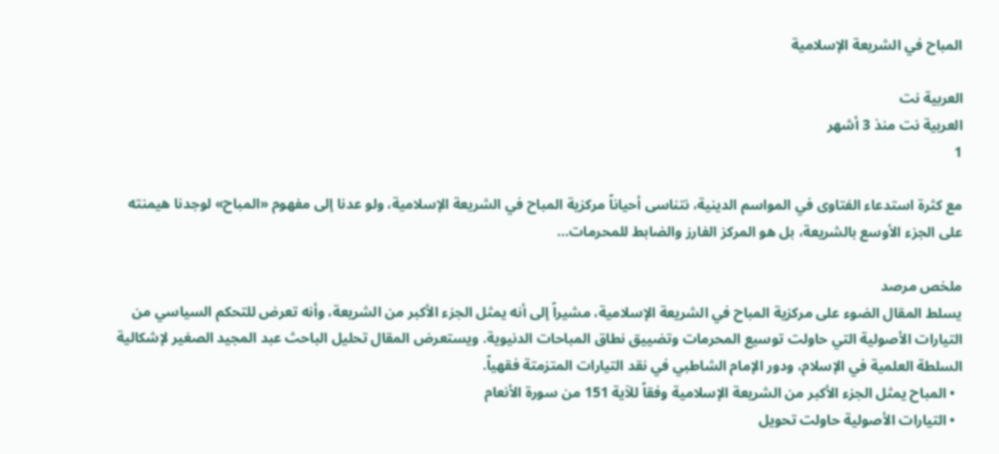المباح في الشريعة الإسلامية

العربية نت
العربية نت منذ 3 أشهر
1

مع كثرة استدعاء الفتاوى في المواسم الدينية، نتناسى أحياناً مركزية المباح في الشريعة الإسلامية، ولو عدنا إلى مفهوم «المباح» لوجدنا هيمنته على الجزء الأوسع بالشريعة، بل هو المركز الفارز والضابط للمحرمات...

ملخص مرصد
يسلط المقال الضوء على مركزية المباح في الشريعة الإسلامية، مشيراً إلى أنه يمثل الجزء الأكبر من الشريعة، وأنه تعرض للتحكم السياسي من التيارات الأصولية التي حاولت توسيع المحرمات وتضييق نطاق المباحات الدنيوية. ويستعرض المقال تحليل الباحث عبد المجيد الصغير لإشكالية السلطة العلمية في الإسلام، ودور الإمام الشاطبي في نقد التيارات المتزمتة فقهياً.
  • المباح يمثل الجزء الأكبر من الشريعة الإسلامية وفقاً للآية 151 من سورة الأنعام
  • التيارات الأصولية حاولت تحويل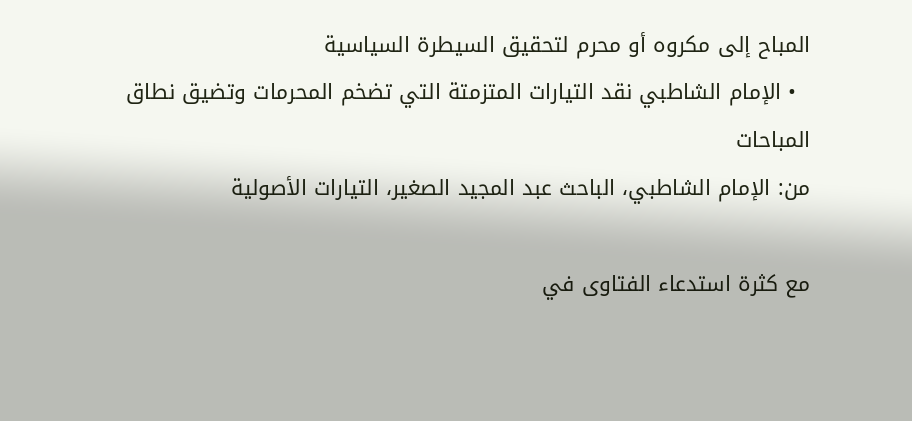المباح إلى مكروه أو محرم لتحقيق السيطرة السياسية
  • الإمام الشاطبي نقد التيارات المتزمتة التي تضخم المحرمات وتضيق نطاق المباحات
من: الإمام الشاطبي، الباحث عبد المجيد الصغير، التيارات الأصولية

مع كثرة استدعاء الفتاوى في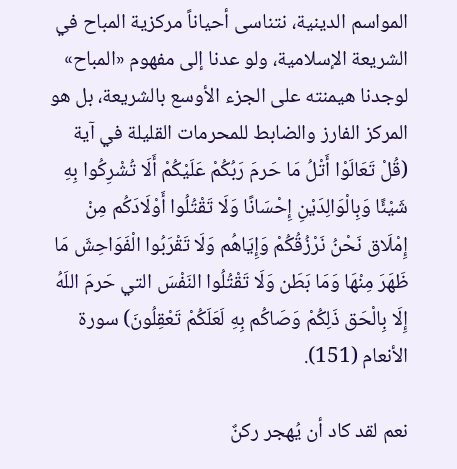المواسم الدينية، نتناسى أحياناً مركزية المباح في الشريعة الإسلامية، ولو عدنا إلى مفهوم «المباح» لوجدنا هيمنته على الجزء الأوسع بالشريعة، بل هو المركز الفارز والضابط للمحرمات القليلة في آية (قُلْ تَعَالَوْا أَتْلُ مَا حَرمَ رَبُكُمْ عَلَيْكُمْ أَلَا تُشْرِكُوا بِهِ شَيْئًا وَبِالْوَالِدَيْنِ إِحْسَانًا وَلَا تَقْتُلُوا أَوْلَادَكُم مِنْ إِمْلَاق نَحْنُ نَرْزُقُكُمْ وَإِيَاهُم وَلَا تَقْرَبُوا الْفَوَاحِشَ مَا ظَهَرَ مِنْهَا وَمَا بَطَن وَلَا تَقْتُلُوا النَفْسَ التي حَرمَ اللَهُ إِلَا بِالْحَق ذَلِكُمْ وَصَاكُم بِهِ لَعَلَكُمْ تَعْقِلُونَ) سورة الأنعام (151).

نعم لقد كاد أن يُهجر ركنٌ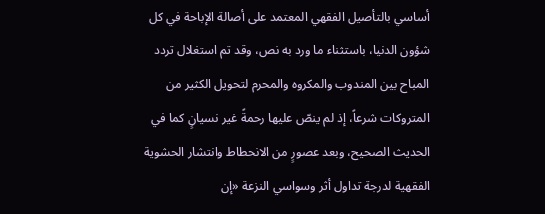أساسي بالتأصيل الفقهي المعتمد على أصالة الإباحة في كل شؤون الدنيا، باستثناء ما ورد به نص، وقد تم استغلال تردد المباح بين المندوب والمكروه والمحرم لتحويل الكثير من المتروكات شرعاً، إذ لم ينصّ عليها رحمةً غير نسيانٍ كما في الحديث الصحيح، وبعد عصورٍ من الانحطاط وانتشار الحشوية الفقهية لدرجة تداول أثر وسواسي النزعة «إن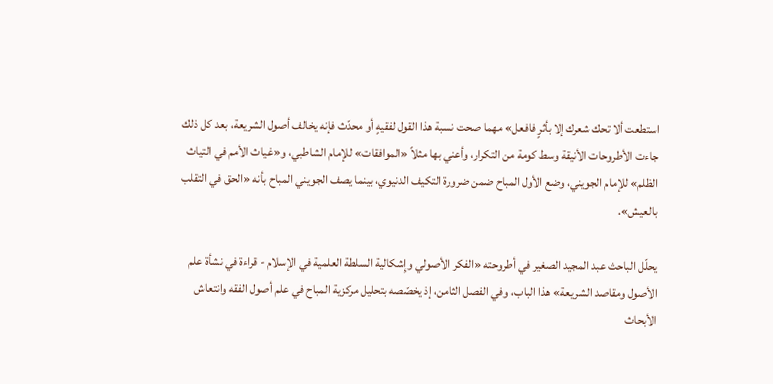استطعت ألا تحك شعرك إلا بأثرٍ فافعل» مهما صحت نسبة هذا القول لفقيهٍ أو محدّث فإنه يخالف أصول الشريعة، بعد كل ذلك جاءت الأطروحات الأنيقة وسط كومة من التكرار، وأعني بها مثلاً «الموافقات» للإمام الشاطبي، و«غياث الأمم في التياث الظلم» للإمام الجويني، وضع الأول المباح ضمن ضرورة التكيف الدنيوي، بينما يصف الجويني المباح بأنه «الحق في التقلب بالعيش».

يحلّل الباحث عبد المجيد الصغير في أطروحته «الفكر الأصولي وإِشكالية السلطة العلمية في الإسلام - قراءة في نشأة علم الأصول ومقاصد الشريعة» هذا الباب، وفي الفصل الثامن، إذ يخصّصه بتحليل مركزية المباح في علم أصول الفقه وانتعاش الأبحاث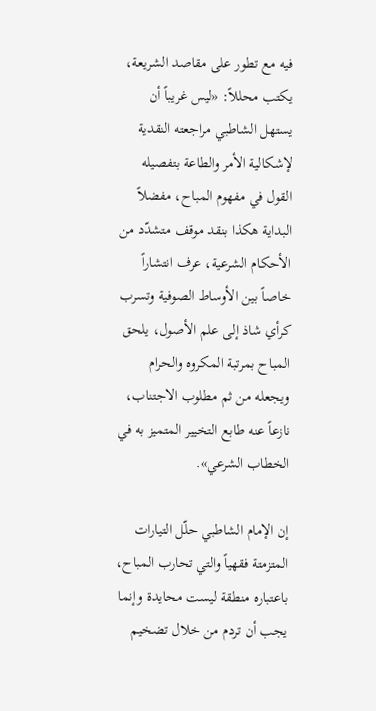فيه مع تطور على مقاصد الشريعة، يكتب محللاً: «ليس غريباً أن يستهل الشاطبي مراجعته النقدية لإشكالية الأمر والطاعة بتفصيله القول في مفهوم المباح، مفضلاً البداية هكذا بنقد موقف متشدّد من الأحكام الشرعية، عرف انتشاراً خاصاً بين الأوساط الصوفية وتسرب كرأي شاذ إلى علم الأصول، يلحق المباح بمرتبة المكروه والحرام ويجعله من ثم مطلوب الاجتناب، نازعاً عنه طابع التخيير المتميز به في الخطاب الشرعي».

إن الإمام الشاطبي حلّل التيارات المتزمتة فقهياً والتي تحارب المباح، باعتباره منطقة ليست محايدة وإنما يجب أن تردم من خلال تضخيم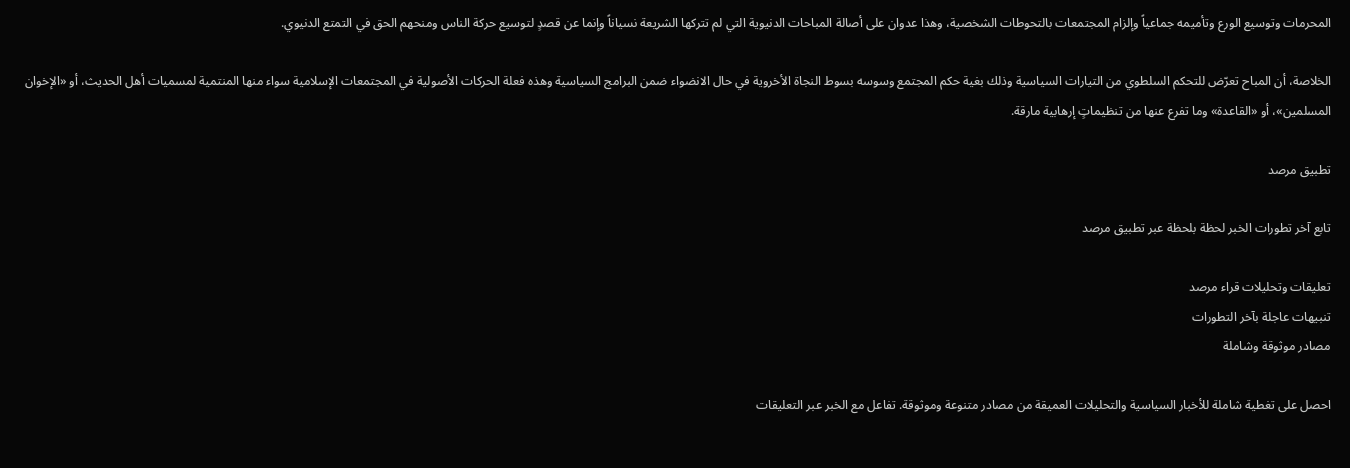المحرمات وتوسيع الورع وتأميمه جماعياً وإلزام المجتمعات بالتحوطات الشخصية، وهذا عدوان على أصالة المباحات الدنيوية التي لم تتركها الشريعة نسياناً وإنما عن قصدٍ لتوسيع حركة الناس ومنحهم الحق في التمتع الدنيوي.

الخلاصة، أن المباح تعرّض للتحكم السلطوي من التيارات السياسية وذلك بغية حكم المجتمع وسوسه بسوط النجاة الأخروية في حال الانضواء ضمن البرامج السياسية وهذه فعلة الحركات الأصولية في المجتمعات الإسلامية سواء منها المنتمية لمسميات أهل الحديث، أو «الإخوان المسلمين»، أو «القاعدة» وما تفرع عنها من تنظيماتٍ إرهابية مارقة.

تطبيق مرصد

تابع آخر تطورات الخبر لحظة بلحظة عبر تطبيق مرصد

تعليقات وتحليلات قراء مرصد
تنبيهات عاجلة بآخر التطورات
مصادر موثوقة وشاملة

احصل على تغطية شاملة للأخبار السياسية والتحليلات العميقة من مصادر متنوعة وموثوقة. تفاعل مع الخبر عبر التعليقات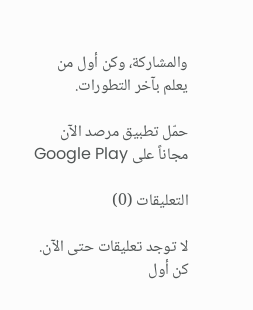والمشاركة، وكن أول من يعلم بآخر التطورات.

حمّل تطبيق مرصد الآن مجاناً على Google Play

التعليقات (0)

لا توجد تعليقات حتى الآن. كن أول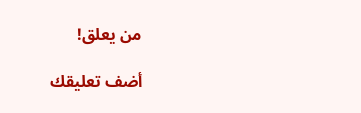من يعلق!

أضف تعليقك